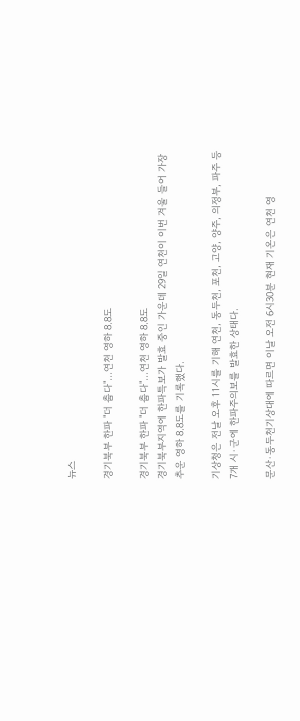뉴스

경기북부 한파 "더 춥다"…연천 영하 8.8도

경기북부 한파 "더 춥다"…연천 영하 8.8도
경기북부지역에 한파특보가 발효 중인 가운데 29일 연천이 이번 겨울 들어 가장 추운 영하 8.8도를 기록했다.

기상청은 전날 오후 11시를 기해 연천, 동두천, 포천, 고양, 양주, 의정부, 파주 등 7개 시·군에 한파주의보를 발효한 상태다.

문산·동두천기상대에 따르면 이날 오전 6시30분 현재 기온은 연천 영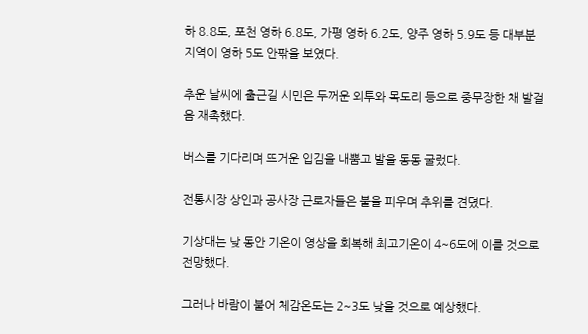하 8.8도, 포천 영하 6.8도, 가평 영하 6.2도, 양주 영하 5.9도 등 대부분 지역이 영하 5도 안팎을 보였다.

추운 날씨에 출근길 시민은 두꺼운 외투와 목도리 등으로 중무장한 채 발걸음 재촉했다.

버스를 기다리며 뜨거운 입김을 내뿜고 발을 동동 굴렀다.

전통시장 상인과 공사장 근로자들은 불을 피우며 추위를 견뎠다.

기상대는 낮 동안 기온이 영상을 회복해 최고기온이 4~6도에 이를 것으로 전망했다.

그러나 바람이 불어 체감온도는 2~3도 낮을 것으로 예상했다.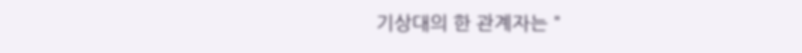기상대의 한 관계자는 "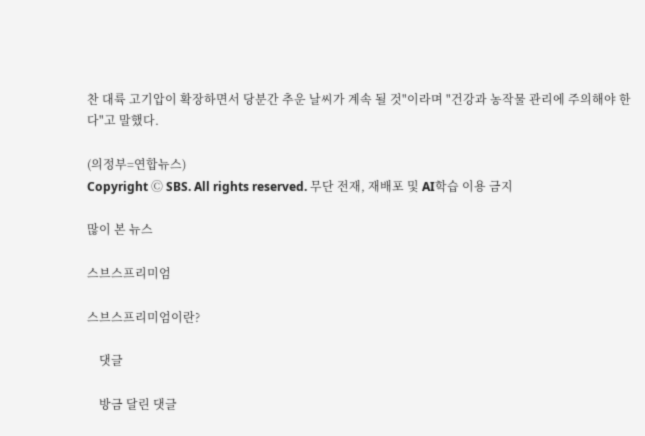찬 대륙 고기압이 확장하면서 당분간 추운 날씨가 계속 될 것"이라며 "건강과 농작물 관리에 주의해야 한다"고 말했다.

(의정부=연합뉴스)
Copyright Ⓒ SBS. All rights reserved. 무단 전재, 재배포 및 AI학습 이용 금지

많이 본 뉴스

스브스프리미엄

스브스프리미엄이란?

    댓글

    방금 달린 댓글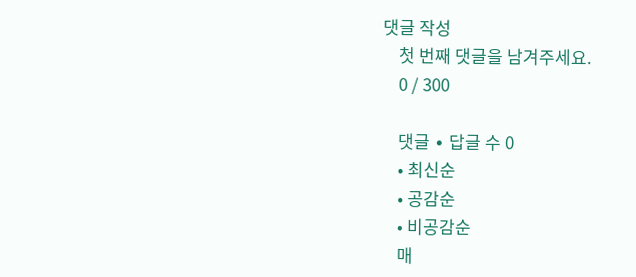댓글 작성
    첫 번째 댓글을 남겨주세요.
    0 / 300

    댓글 ∙ 답글 수 0
    • 최신순
    • 공감순
    • 비공감순
    매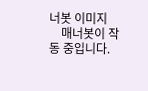너봇 이미지
    매너봇이 작동 중입니다.